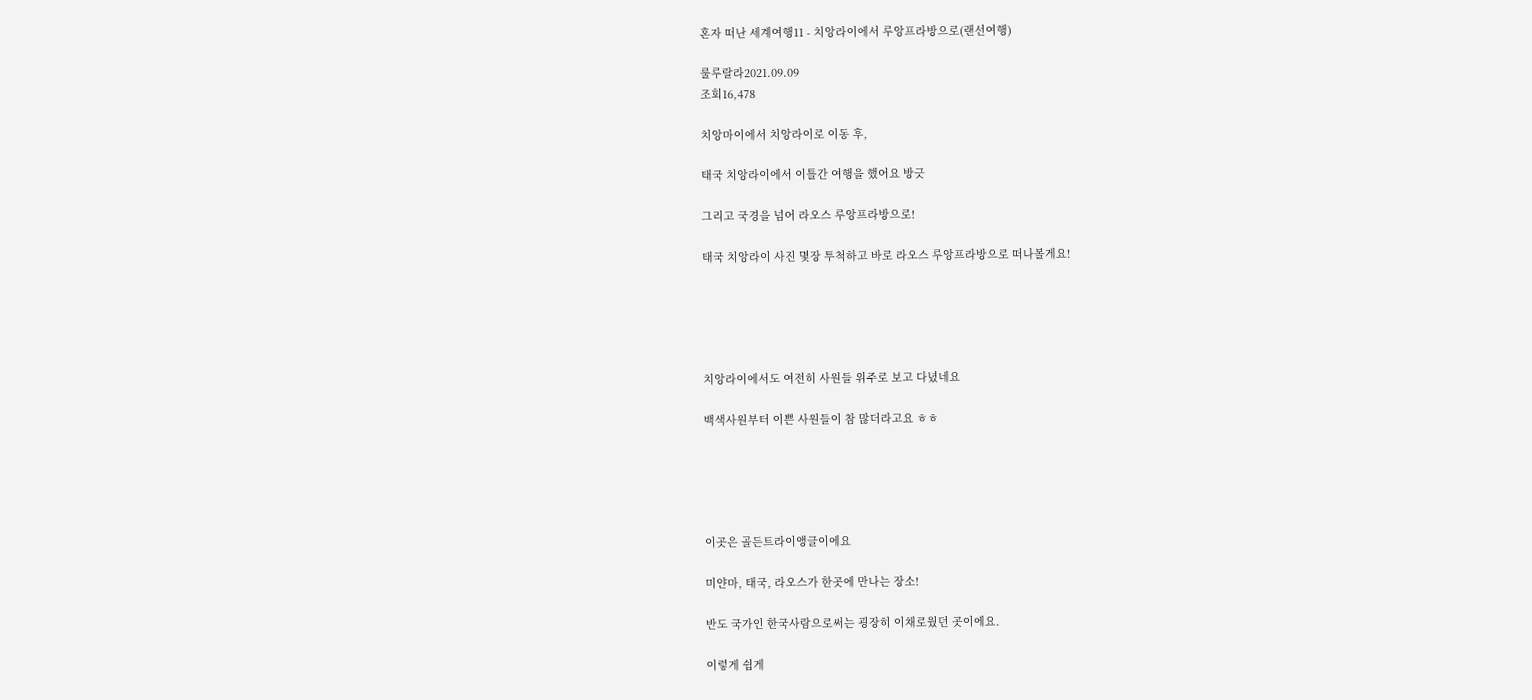혼자 떠난 세계여행11 - 치앙라이에서 루앙프라방으로(랜선여행)

룰루랄라2021.09.09
조회16,478

치앙마이에서 치앙라이로 이동 후,

태국 치앙라이에서 이틀간 여행을 했어요 방긋

그리고 국경을 넘어 라오스 루앙프라방으로!

태국 치앙라이 사진 몇장 투척하고 바로 라오스 루앙프라방으로 떠나볼게요!





치앙라이에서도 여전히 사원들 위주로 보고 다녔네요

백색사원부터 이쁜 사원들이 참 많더라고요 ㅎㅎ





이곳은 골든트라이앵글이에요

미얀마, 태국, 라오스가 한곳에 만나는 장소!

반도 국가인 한국사람으로써는 굉장히 이채로웠던 곳이에요.

이렇게 쉽게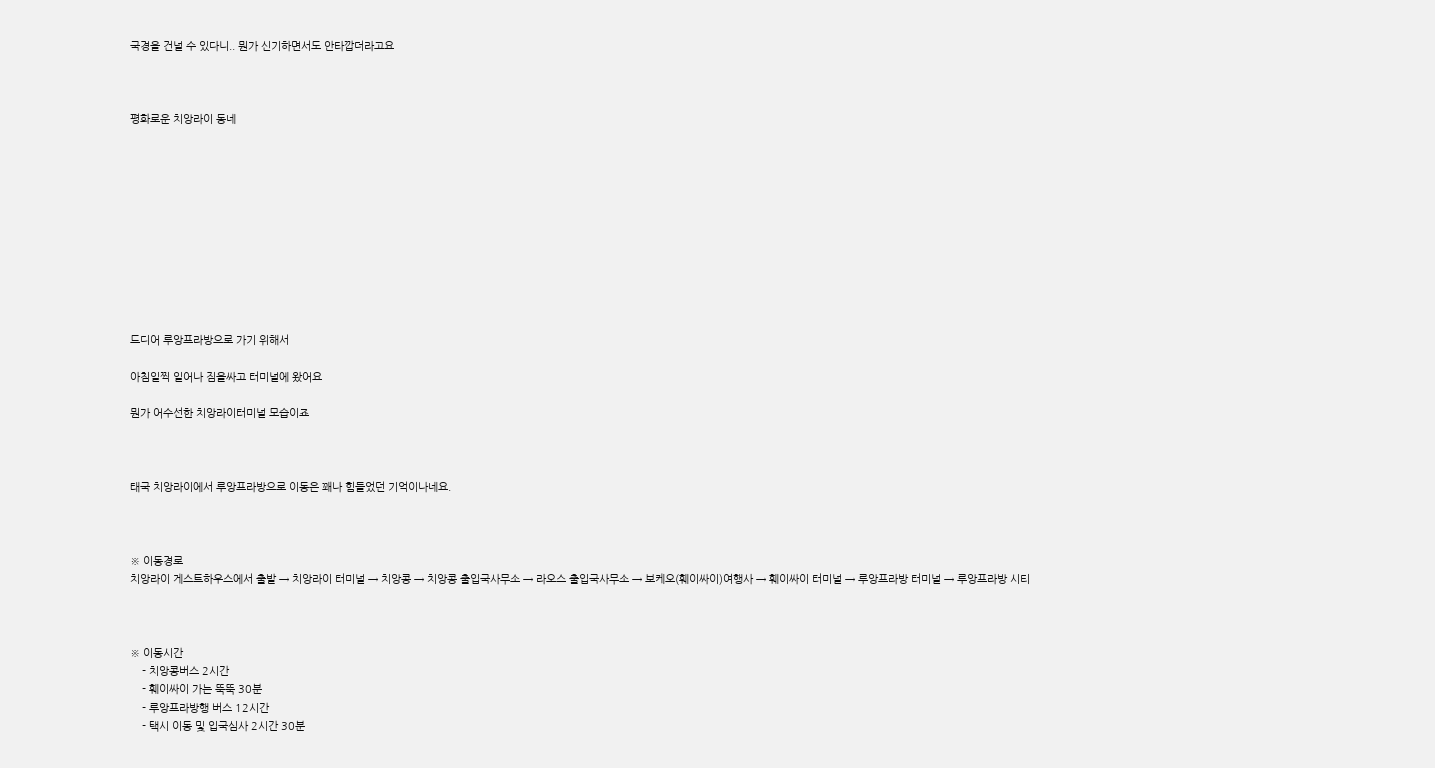국경을 건널 수 있다니.. 뭔가 신기하면서도 안타깝더라고요



평화로운 치앙라이 동네











드디어 루앙프라방으로 가기 위해서

아침일찍 일어나 짐을싸고 터미널에 왔어요

뭔가 어수선한 치앙라이터미널 모습이죠



태국 치앙라이에서 루앙프라방으로 이동은 꽤나 힘들었던 기억이나네요.



※ 이동경로
치앙라이 게스트하우스에서 출발 → 치앙라이 터미널 → 치앙콩 → 치앙콩 출입국사무소 → 라오스 출입국사무소 → 보케오(훼이싸이)여행사 → 훼이싸이 터미널 → 루앙프라방 터미널 → 루앙프라방 시티



※ 이동시간
    - 치앙콩버스 2시간
    - 훼이싸이 가는 뚝뚝 30분
    - 루앙프라방행 버스 12시간
    - 택시 이동 및 입국심사 2시간 30분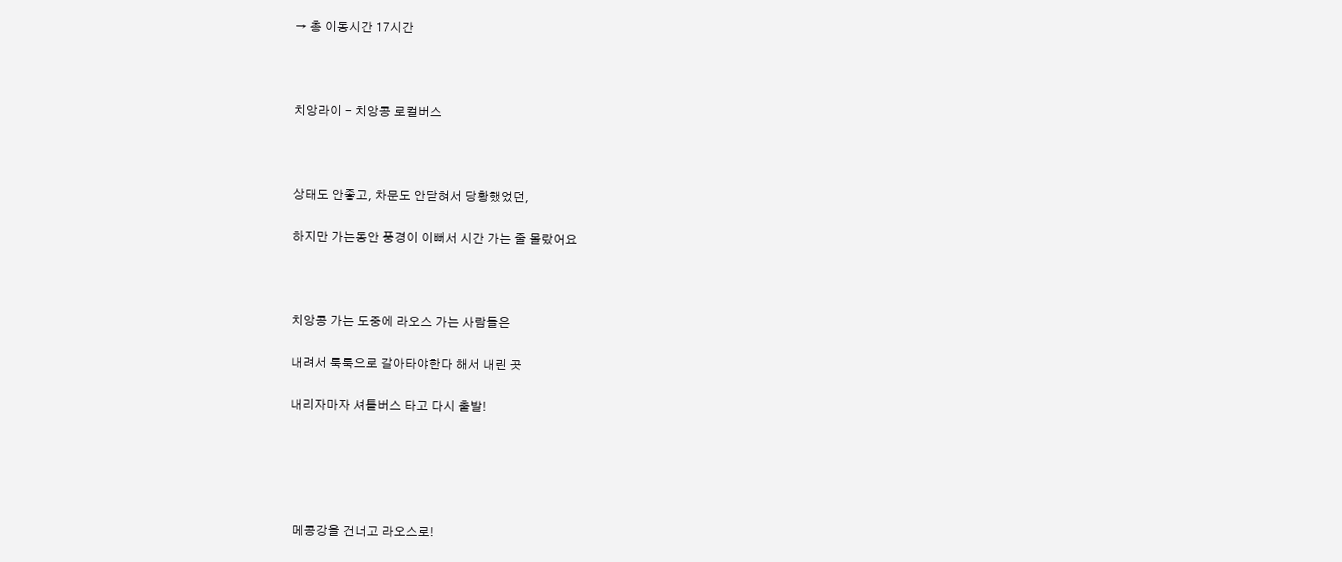→ 총 이동시간 17시간



치앙라이 - 치앙콩 로컬버스



상태도 안좋고, 차문도 안닫혀서 당황했었던,

하지만 가는동안 풍경이 이뻐서 시간 가는 줄 몰랐어요



치앙콩 가는 도중에 라오스 가는 사람들은

내려서 툭툭으로 갈아타야한다 해서 내린 곳

내리자마자 셔틀버스 타고 다시 출발!





 메콩강을 건너고 라오스로!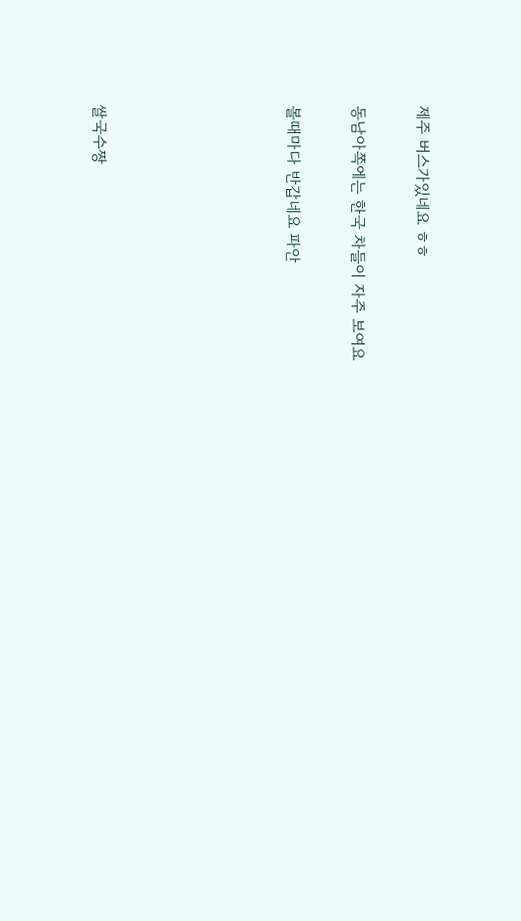제주 버스가있네요 ㅎㅎ

동남아쪽에는 한국 차들이 자주 보여요

볼때마다 반갑네요 파안





쌀국수짱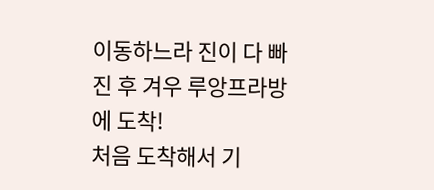이동하느라 진이 다 빠진 후 겨우 루앙프라방에 도착!
처음 도착해서 기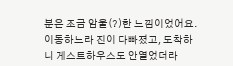분은 조금 암울(?)한 느낌이었어요.
이동하느라 진이 다빠졌고, 도착하니 게스트하우스도 안열었더라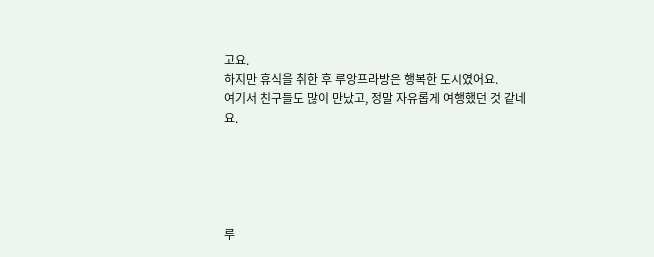고요.
하지만 휴식을 취한 후 루앙프라방은 행복한 도시였어요.
여기서 친구들도 많이 만났고, 정말 자유롭게 여행했던 것 같네요.





루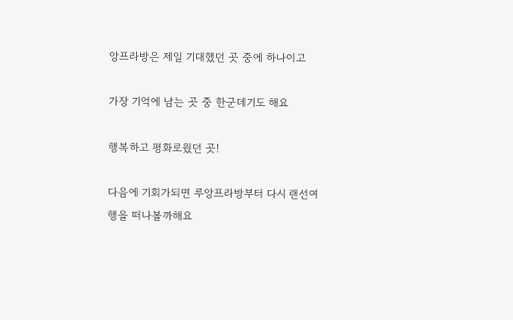앙프라방은 제일 기대했던 곳 중에 하나이고

가장 기억에 남는 곳 중 한군데기도 해요

행복하고 평화로웠던 곳!

다음에 기회가되면 루앙프라방부터 다시 랜선여행을 떠나볼까해요